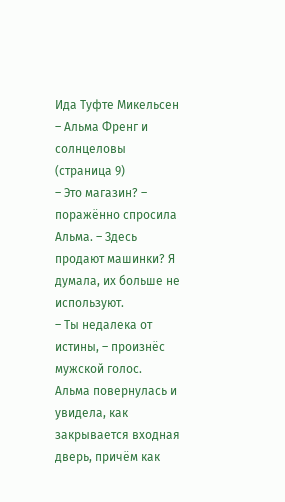Ида Туфте Микельсен – Альма Френг и солнцеловы (страница 9)
– Это магазин? – поражённо спросила Альма. – Здесь продают машинки? Я думала, их больше не используют.
– Ты недалека от истины, – произнёс мужской голос.
Альма повернулась и увидела, как закрывается входная дверь, причём как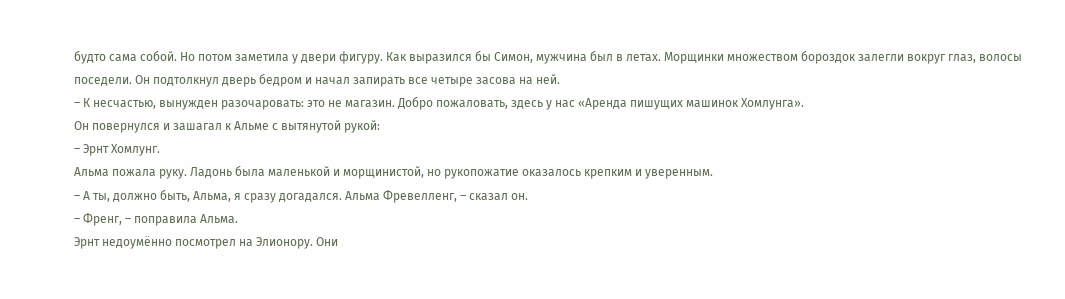будто сама собой. Но потом заметила у двери фигуру. Как выразился бы Симон, мужчина был в летах. Морщинки множеством бороздок залегли вокруг глаз, волосы поседели. Он подтолкнул дверь бедром и начал запирать все четыре засова на ней.
– К несчастью, вынужден разочаровать: это не магазин. Добро пожаловать, здесь у нас «Аренда пишущих машинок Хомлунга».
Он повернулся и зашагал к Альме с вытянутой рукой:
– Эрнт Хомлунг.
Альма пожала руку. Ладонь была маленькой и морщинистой, но рукопожатие оказалось крепким и уверенным.
– А ты, должно быть, Альма, я сразу догадался. Альма Фревелленг, – сказал он.
– Френг, – поправила Альма.
Эрнт недоумённо посмотрел на Элионору. Они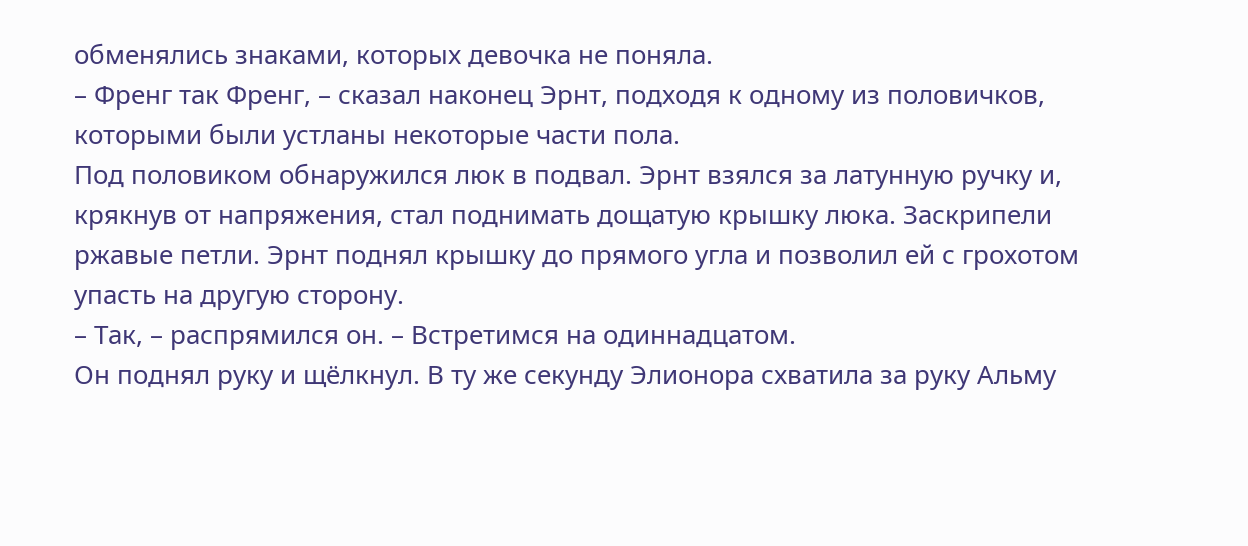обменялись знаками, которых девочка не поняла.
– Френг так Френг, – сказал наконец Эрнт, подходя к одному из половичков, которыми были устланы некоторые части пола.
Под половиком обнаружился люк в подвал. Эрнт взялся за латунную ручку и, крякнув от напряжения, стал поднимать дощатую крышку люка. Заскрипели ржавые петли. Эрнт поднял крышку до прямого угла и позволил ей с грохотом упасть на другую сторону.
– Так, – распрямился он. – Встретимся на одиннадцатом.
Он поднял руку и щёлкнул. В ту же секунду Элионора схватила за руку Альму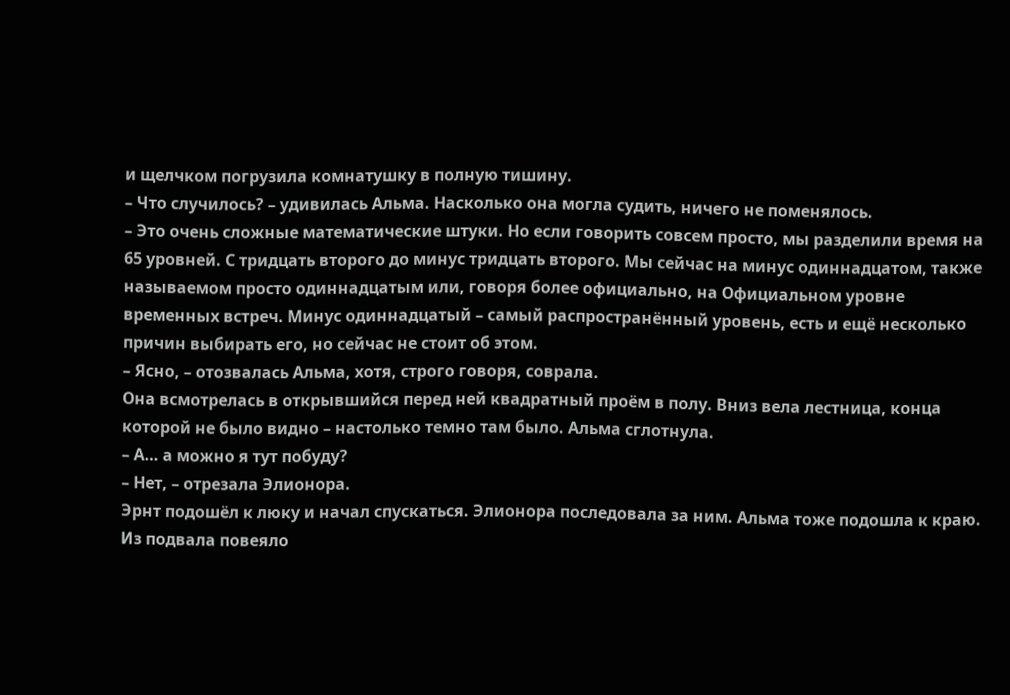и щелчком погрузила комнатушку в полную тишину.
– Что случилось? – удивилась Альма. Насколько она могла судить, ничего не поменялось.
– Это очень сложные математические штуки. Но если говорить совсем просто, мы разделили время на 65 уровней. С тридцать второго до минус тридцать второго. Мы сейчас на минус одиннадцатом, также называемом просто одиннадцатым или, говоря более официально, на Официальном уровне временных встреч. Минус одиннадцатый – самый распространённый уровень, есть и ещё несколько причин выбирать его, но сейчас не стоит об этом.
– Ясно, – отозвалась Альма, хотя, строго говоря, соврала.
Она всмотрелась в открывшийся перед ней квадратный проём в полу. Вниз вела лестница, конца которой не было видно – настолько темно там было. Альма сглотнула.
– А… а можно я тут побуду?
– Нет, – отрезала Элионора.
Эрнт подошёл к люку и начал спускаться. Элионора последовала за ним. Альма тоже подошла к краю. Из подвала повеяло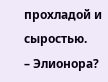прохладой и сыростью.
– Элионора?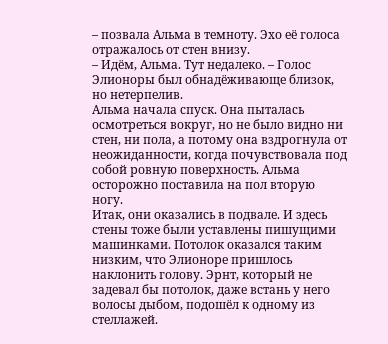– позвала Альма в темноту. Эхо её голоса отражалось от стен внизу.
– Идём, Альма. Тут недалеко. – Голос Элионоры был обнадёживающе близок, но нетерпелив.
Альма начала спуск. Она пыталась осмотреться вокруг, но не было видно ни стен, ни пола, а потому она вздрогнула от неожиданности, когда почувствовала под собой ровную поверхность. Альма осторожно поставила на пол вторую ногу.
Итак, они оказались в подвале. И здесь стены тоже были уставлены пишущими машинками. Потолок оказался таким низким, что Элионоре пришлось наклонить голову. Эрнт, который не задевал бы потолок, даже встань у него волосы дыбом, подошёл к одному из стеллажей.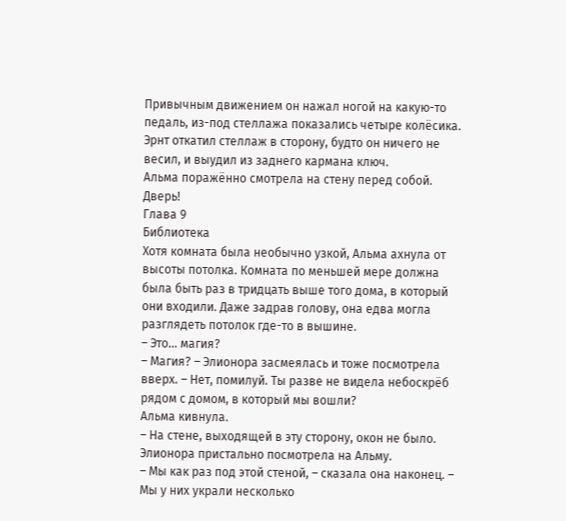Привычным движением он нажал ногой на какую-то педаль, из-под стеллажа показались четыре колёсика. Эрнт откатил стеллаж в сторону, будто он ничего не весил, и выудил из заднего кармана ключ.
Альма поражённо смотрела на стену перед собой. Дверь!
Глава 9
Библиотека
Хотя комната была необычно узкой, Альма ахнула от высоты потолка. Комната по меньшей мере должна была быть раз в тридцать выше того дома, в который они входили. Даже задрав голову, она едва могла разглядеть потолок где-то в вышине.
– Это… магия?
– Магия? – Элионора засмеялась и тоже посмотрела вверх. – Нет, помилуй. Ты разве не видела небоскрёб рядом с домом, в который мы вошли?
Альма кивнула.
– На стене, выходящей в эту сторону, окон не было.
Элионора пристально посмотрела на Альму.
– Мы как раз под этой стеной, – сказала она наконец. – Мы у них украли несколько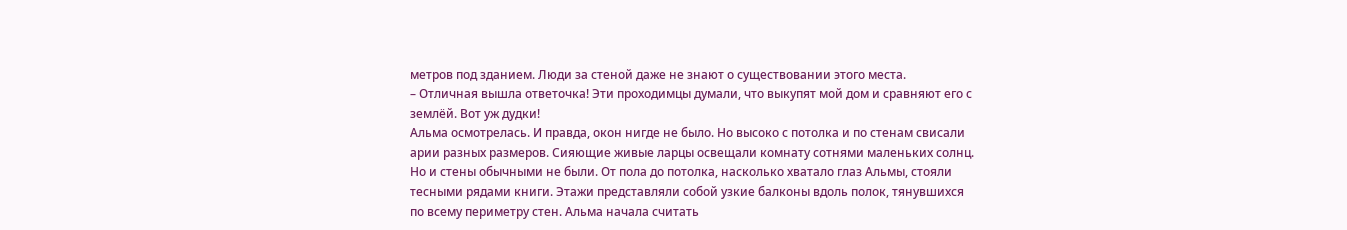метров под зданием. Люди за стеной даже не знают о существовании этого места.
– Отличная вышла ответочка! Эти проходимцы думали, что выкупят мой дом и сравняют его с землёй. Вот уж дудки!
Альма осмотрелась. И правда, окон нигде не было. Но высоко с потолка и по стенам свисали арии разных размеров. Сияющие живые ларцы освещали комнату сотнями маленьких солнц.
Но и стены обычными не были. От пола до потолка, насколько хватало глаз Альмы, стояли тесными рядами книги. Этажи представляли собой узкие балконы вдоль полок, тянувшихся по всему периметру стен. Альма начала считать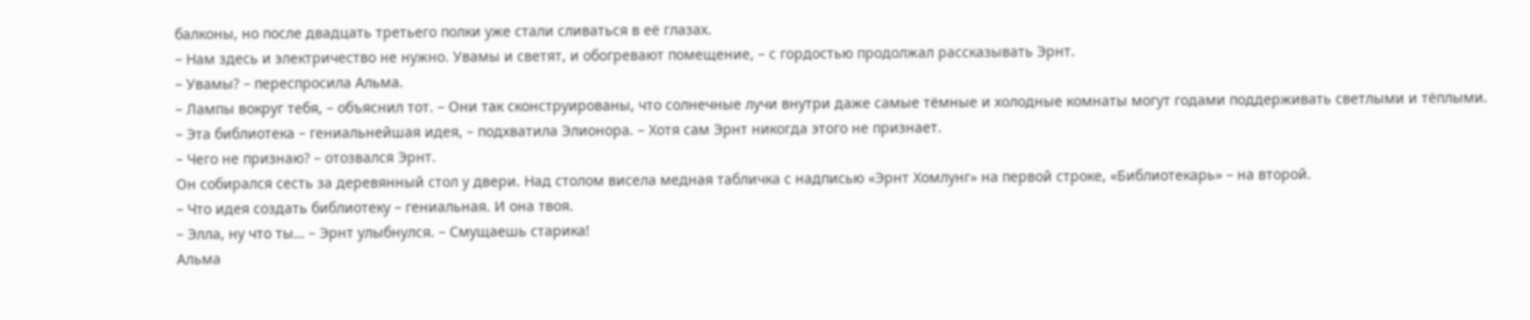балконы, но после двадцать третьего полки уже стали сливаться в её глазах.
– Нам здесь и электричество не нужно. Увамы и светят, и обогревают помещение, – с гордостью продолжал рассказывать Эрнт.
– Увамы? – переспросила Альма.
– Лампы вокруг тебя, – объяснил тот. – Они так сконструированы, что солнечные лучи внутри даже самые тёмные и холодные комнаты могут годами поддерживать светлыми и тёплыми.
– Эта библиотека – гениальнейшая идея, – подхватила Элионора. – Хотя сам Эрнт никогда этого не признает.
– Чего не признаю? – отозвался Эрнт.
Он собирался сесть за деревянный стол у двери. Над столом висела медная табличка с надписью «Эрнт Хомлунг» на первой строке, «Библиотекарь» – на второй.
– Что идея создать библиотеку – гениальная. И она твоя.
– Элла, ну что ты… – Эрнт улыбнулся. – Смущаешь старика!
Альма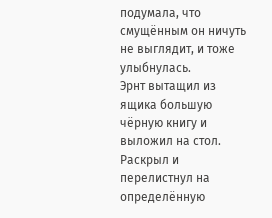подумала, что смущённым он ничуть не выглядит, и тоже улыбнулась.
Эрнт вытащил из ящика большую чёрную книгу и выложил на стол. Раскрыл и перелистнул на определённую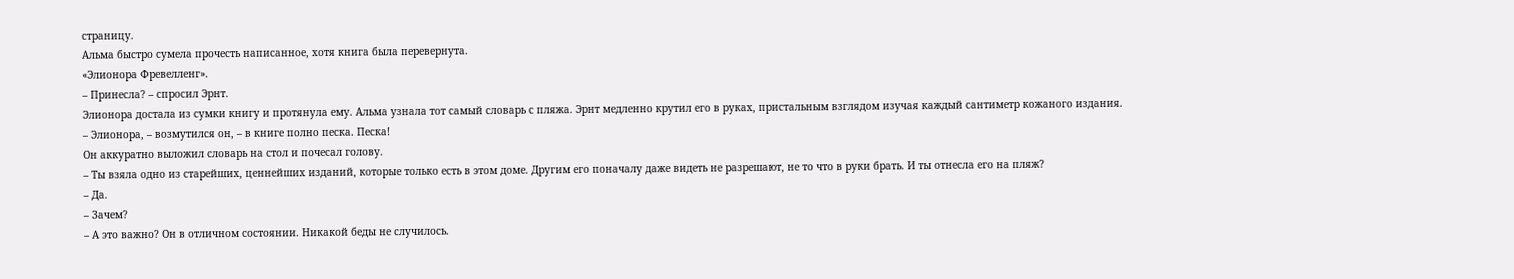страницу.
Альма быстро сумела прочесть написанное, хотя книга была перевернута.
«Элионора Фревелленг».
– Принесла? – спросил Эрнт.
Элионора достала из сумки книгу и протянула ему. Альма узнала тот самый словарь с пляжа. Эрнт медленно крутил его в руках, пристальным взглядом изучая каждый сантиметр кожаного издания.
– Элионора, – возмутился он, – в книге полно песка. Песка!
Он аккуратно выложил словарь на стол и почесал голову.
– Ты взяла одно из старейших, ценнейших изданий, которые только есть в этом доме. Другим его поначалу даже видеть не разрешают, не то что в руки брать. И ты отнесла его на пляж?
– Да.
– Зачем?
– А это важно? Он в отличном состоянии. Никакой беды не случилось.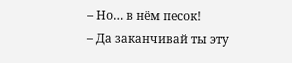– Но… в нём песок!
– Да заканчивай ты эту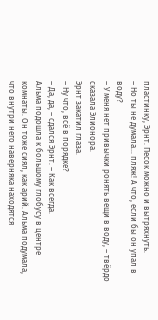пластинку, Эрнт. Песок можно и вытряхнуть.
– Но ты не думала… пляж! А что, если бы он упал в воду?
– У меня нет привычки ронять вещи в воду, – твёрдо сказала Элионора.
Эрнт закатил глаза.
– Ну что, всё в порядке?
– Да, да, – сдался Эрнт. – Как всегда.
Альма подошла к большому глобусу в центре комнаты. Он тоже сиял, как арий. Альма подумала, что внутри него наверняка находятся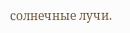солнечные лучи.